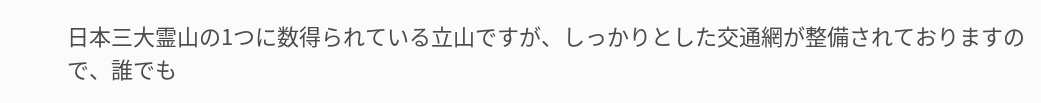日本三大霊山の1つに数得られている立山ですが、しっかりとした交通網が整備されておりますので、誰でも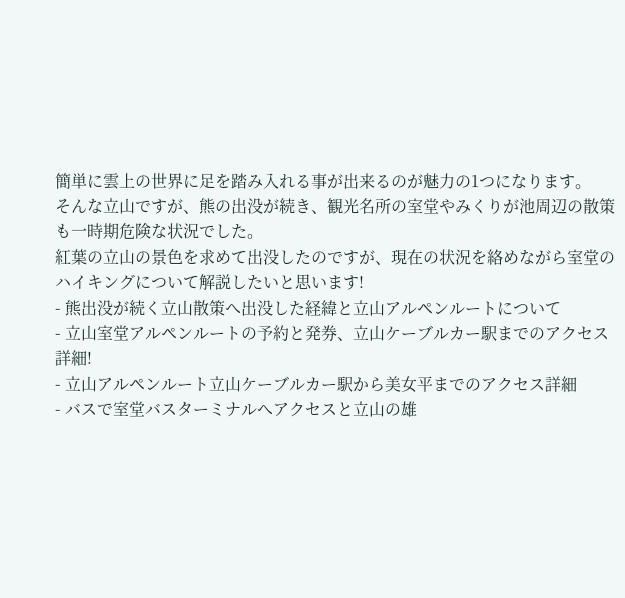簡単に雲上の世界に足を踏み入れる事が出来るのが魅力の1つになります。
そんな立山ですが、熊の出没が続き、観光名所の室堂やみくりが池周辺の散策も一時期危険な状況でした。
紅葉の立山の景色を求めて出没したのですが、現在の状況を絡めながら室堂のハイキングについて解説したいと思います!
- 熊出没が続く立山散策へ出没した経緯と立山アルペンルートについて
- 立山室堂アルペンルートの予約と発券、立山ケーブルカー駅までのアクセス詳細!
- 立山アルペンルート立山ケーブルカー駅から美女平までのアクセス詳細
- バスで室堂バスターミナルへアクセスと立山の雄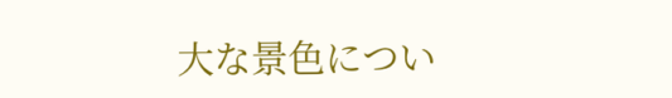大な景色につい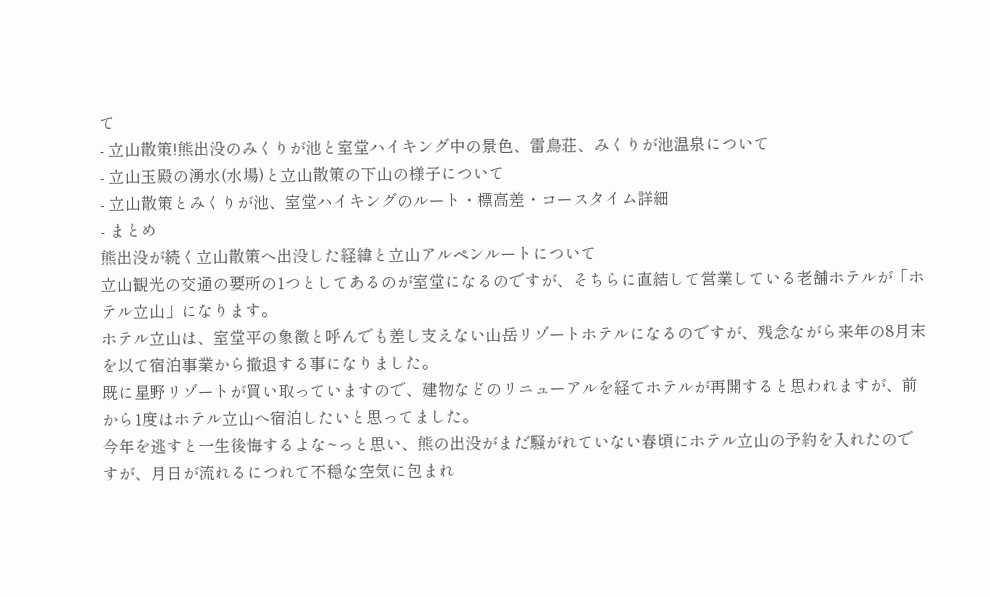て
- 立山散策!熊出没のみくりが池と室堂ハイキング中の景色、雷鳥荘、みくりが池温泉について
- 立山玉殿の湧水(水場)と立山散策の下山の様子について
- 立山散策とみくりが池、室堂ハイキングのルート・標高差・コースタイム詳細
- まとめ
熊出没が続く立山散策へ出没した経緯と立山アルペンルートについて
立山観光の交通の要所の1つとしてあるのが室堂になるのですが、そちらに直結して営業している老舗ホテルが「ホテル立山」になります。
ホテル立山は、室堂平の象徴と呼んでも差し支えない山岳リゾートホテルになるのですが、残念ながら来年の8月末を以て宿泊事業から撤退する事になりました。
既に星野リゾートが買い取っていますので、建物などのリニューアルを経てホテルが再開すると思われますが、前から1度はホテル立山へ宿泊したいと思ってました。
今年を逃すと一生後悔するよな~っと思い、熊の出没がまだ騒がれていない春頃にホテル立山の予約を入れたのですが、月日が流れるにつれて不穏な空気に包まれ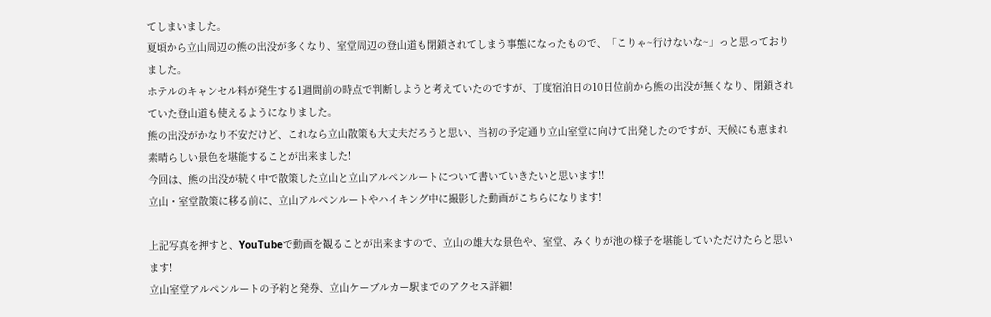てしまいました。
夏頃から立山周辺の熊の出没が多くなり、室堂周辺の登山道も閉鎖されてしまう事態になったもので、「こりゃ~行けないな~」っと思っておりました。
ホテルのキャンセル料が発生する1週間前の時点で判断しようと考えていたのですが、丁度宿泊日の10日位前から熊の出没が無くなり、閉鎖されていた登山道も使えるようになりました。
熊の出没がかなり不安だけど、これなら立山散策も大丈夫だろうと思い、当初の予定通り立山室堂に向けて出発したのですが、天候にも恵まれ素晴らしい景色を堪能することが出来ました!
今回は、熊の出没が続く中で散策した立山と立山アルペンルートについて書いていきたいと思います!!
立山・室堂散策に移る前に、立山アルペンルートやハイキング中に撮影した動画がこちらになります!

上記写真を押すと、YouTubeで動画を観ることが出来ますので、立山の雄大な景色や、室堂、みくりが池の様子を堪能していただけたらと思います!
立山室堂アルペンルートの予約と発券、立山ケーブルカー駅までのアクセス詳細!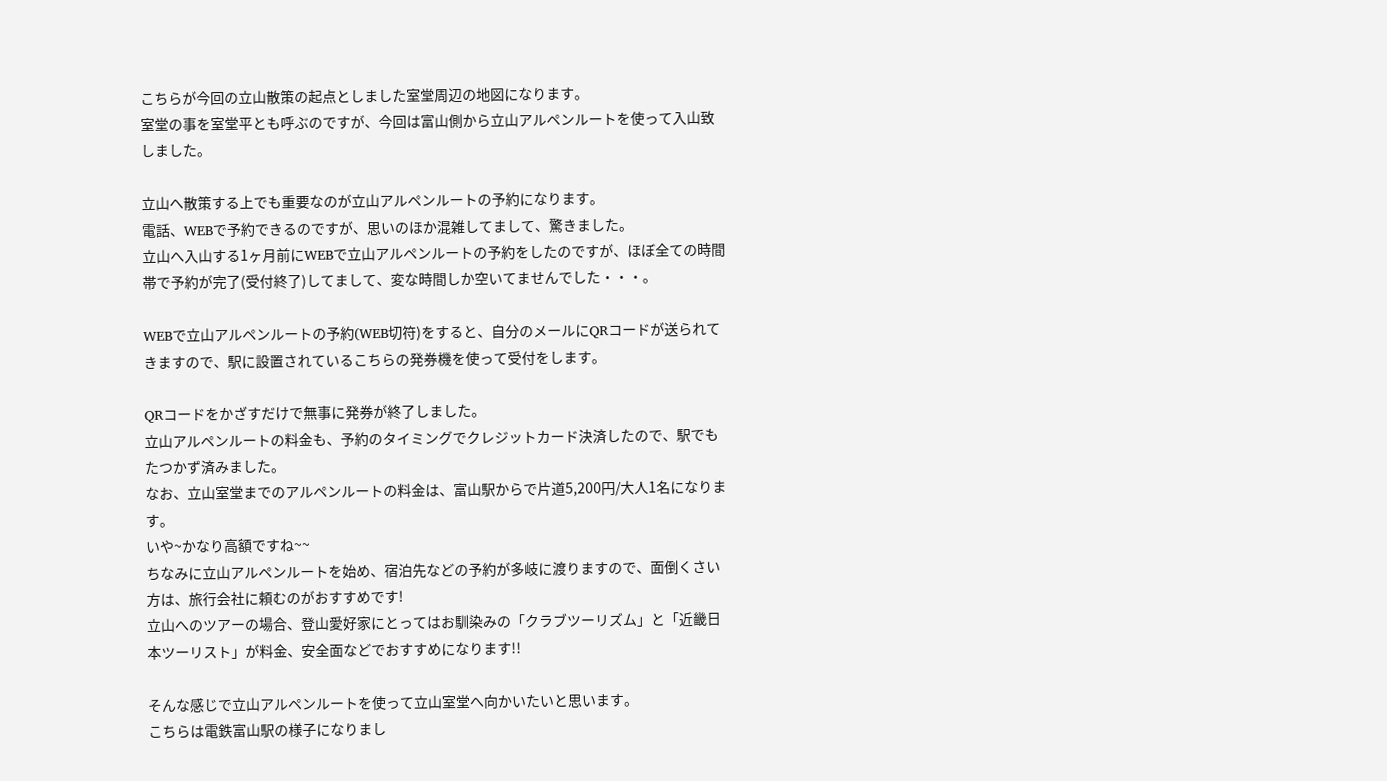こちらが今回の立山散策の起点としました室堂周辺の地図になります。
室堂の事を室堂平とも呼ぶのですが、今回は富山側から立山アルペンルートを使って入山致しました。

立山へ散策する上でも重要なのが立山アルペンルートの予約になります。
電話、WEBで予約できるのですが、思いのほか混雑してまして、驚きました。
立山へ入山する1ヶ月前にWEBで立山アルペンルートの予約をしたのですが、ほぼ全ての時間帯で予約が完了(受付終了)してまして、変な時間しか空いてませんでした・・・。

WEBで立山アルペンルートの予約(WEB切符)をすると、自分のメールにQRコードが送られてきますので、駅に設置されているこちらの発券機を使って受付をします。

QRコードをかざすだけで無事に発券が終了しました。
立山アルペンルートの料金も、予約のタイミングでクレジットカード決済したので、駅でもたつかず済みました。
なお、立山室堂までのアルペンルートの料金は、富山駅からで片道5,200円/大人1名になります。
いや~かなり高額ですね~~
ちなみに立山アルペンルートを始め、宿泊先などの予約が多岐に渡りますので、面倒くさい方は、旅行会社に頼むのがおすすめです!
立山へのツアーの場合、登山愛好家にとってはお馴染みの「クラブツーリズム」と「近畿日本ツーリスト」が料金、安全面などでおすすめになります!!

そんな感じで立山アルペンルートを使って立山室堂へ向かいたいと思います。
こちらは電鉄富山駅の様子になりまし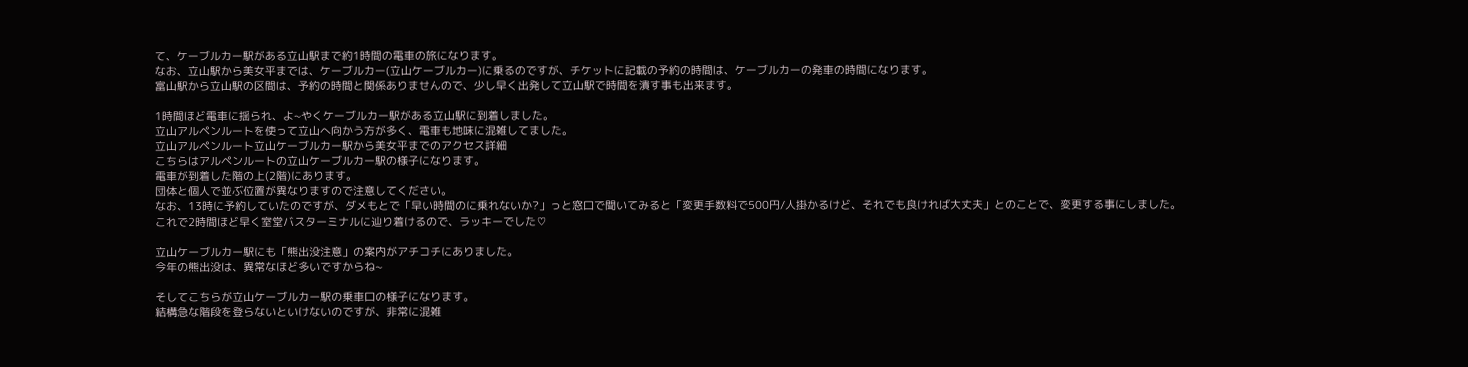て、ケーブルカー駅がある立山駅まで約1時間の電車の旅になります。
なお、立山駅から美女平までは、ケーブルカー(立山ケーブルカー)に乗るのですが、チケットに記載の予約の時間は、ケーブルカーの発車の時間になります。
富山駅から立山駅の区間は、予約の時間と関係ありませんので、少し早く出発して立山駅で時間を潰す事も出来ます。

1時間ほど電車に揺られ、よ~やくケーブルカー駅がある立山駅に到着しました。
立山アルペンルートを使って立山へ向かう方が多く、電車も地味に混雑してました。
立山アルペンルート立山ケーブルカー駅から美女平までのアクセス詳細
こちらはアルペンルートの立山ケーブルカー駅の様子になります。
電車が到着した階の上(2階)にあります。
団体と個人で並ぶ位置が異なりますので注意してください。
なお、13時に予約していたのですが、ダメもとで「早い時間のに乗れないか?」っと窓口で聞いてみると「変更手数料で500円/人掛かるけど、それでも良ければ大丈夫」とのことで、変更する事にしました。
これで2時間ほど早く室堂バスターミナルに辿り着けるので、ラッキーでした♡

立山ケーブルカー駅にも「熊出没注意」の案内がアチコチにありました。
今年の熊出没は、異常なほど多いですからね~

そしてこちらが立山ケーブルカー駅の乗車口の様子になります。
結構急な階段を登らないといけないのですが、非常に混雑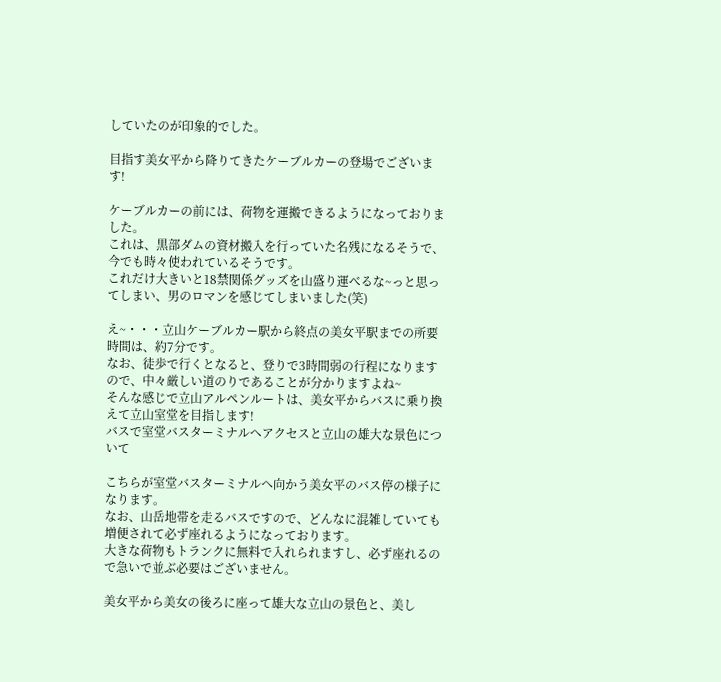していたのが印象的でした。

目指す美女平から降りてきたケーブルカーの登場でございます!

ケーブルカーの前には、荷物を運搬できるようになっておりました。
これは、黒部ダムの資材搬入を行っていた名残になるそうで、今でも時々使われているそうです。
これだけ大きいと18禁関係グッズを山盛り運べるな~っと思ってしまい、男のロマンを感じてしまいました(笑)

え~・・・立山ケーブルカー駅から終点の美女平駅までの所要時間は、約7分です。
なお、徒歩で行くとなると、登りで3時間弱の行程になりますので、中々厳しい道のりであることが分かりますよね~
そんな感じで立山アルペンルートは、美女平からバスに乗り換えて立山室堂を目指します!
バスで室堂バスターミナルへアクセスと立山の雄大な景色について

こちらが室堂バスターミナルへ向かう美女平のバス停の様子になります。
なお、山岳地帯を走るバスですので、どんなに混雑していても増便されて必ず座れるようになっております。
大きな荷物もトランクに無料で入れられますし、必ず座れるので急いで並ぶ必要はございません。

美女平から美女の後ろに座って雄大な立山の景色と、美し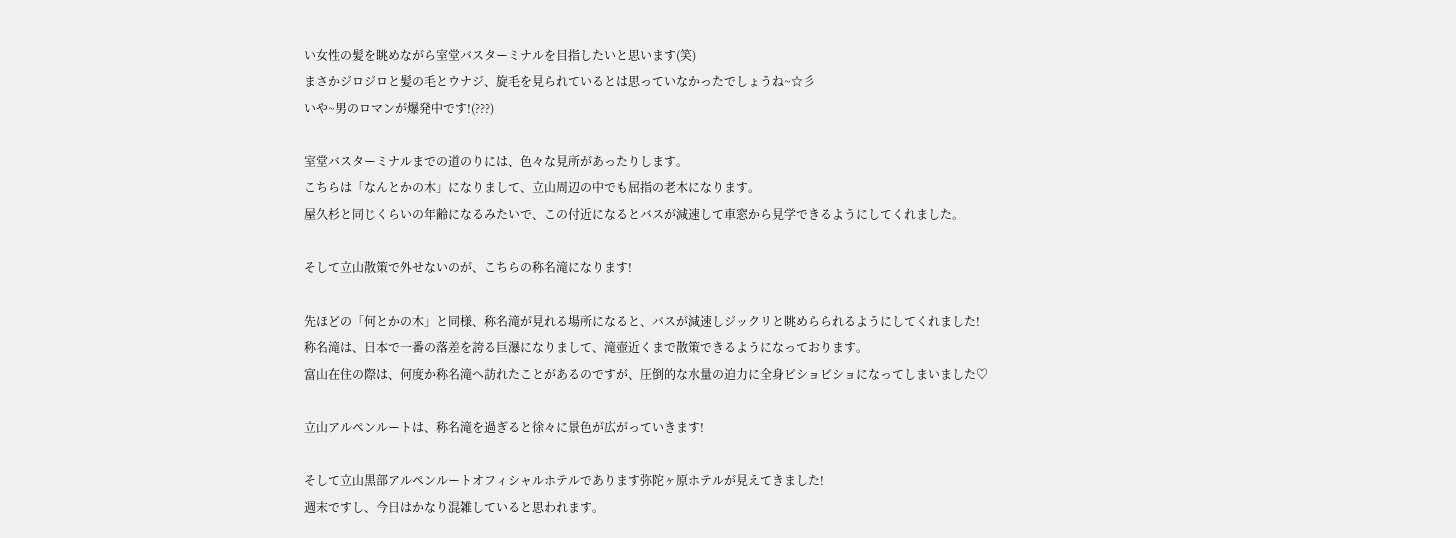い女性の髪を眺めながら室堂バスターミナルを目指したいと思います(笑)
まさかジロジロと髪の毛とウナジ、旋毛を見られているとは思っていなかったでしょうね~☆彡
いや~男のロマンが爆発中です!(???)

室堂バスターミナルまでの道のりには、色々な見所があったりします。
こちらは「なんとかの木」になりまして、立山周辺の中でも屈指の老木になります。
屋久杉と同じくらいの年齢になるみたいで、この付近になるとバスが減速して車窓から見学できるようにしてくれました。

そして立山散策で外せないのが、こちらの称名滝になります!

先ほどの「何とかの木」と同様、称名滝が見れる場所になると、バスが減速しジックリと眺めらられるようにしてくれました!
称名滝は、日本で一番の落差を誇る巨瀑になりまして、滝壺近くまで散策できるようになっております。
富山在住の際は、何度か称名滝へ訪れたことがあるのですが、圧倒的な水量の迫力に全身ビショビショになってしまいました♡

立山アルペンルートは、称名滝を過ぎると徐々に景色が広がっていきます!

そして立山黒部アルペンルートオフィシャルホテルであります弥陀ヶ原ホテルが見えてきました!
週末ですし、今日はかなり混雑していると思われます。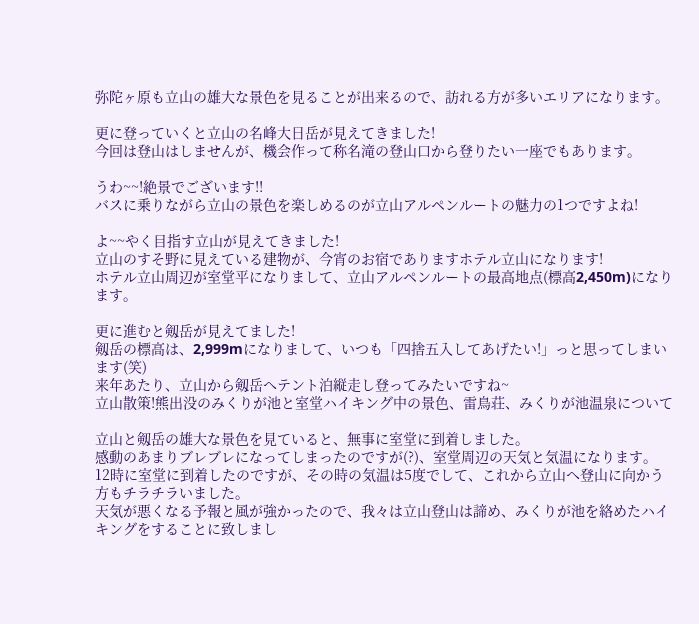弥陀ヶ原も立山の雄大な景色を見ることが出来るので、訪れる方が多いエリアになります。

更に登っていくと立山の名峰大日岳が見えてきました!
今回は登山はしませんが、機会作って称名滝の登山口から登りたい一座でもあります。

うわ~~!絶景でございます!!
バスに乗りながら立山の景色を楽しめるのが立山アルペンルートの魅力の1つですよね!

よ~~やく目指す立山が見えてきました!
立山のすそ野に見えている建物が、今宵のお宿でありますホテル立山になります!
ホテル立山周辺が室堂平になりまして、立山アルペンルートの最高地点(標高2,450m)になります。

更に進むと剱岳が見えてました!
剱岳の標高は、2,999mになりまして、いつも「四捨五入してあげたい!」っと思ってしまいます(笑)
来年あたり、立山から剱岳へテント泊縦走し登ってみたいですね~
立山散策!熊出没のみくりが池と室堂ハイキング中の景色、雷鳥荘、みくりが池温泉について

立山と剱岳の雄大な景色を見ていると、無事に室堂に到着しました。
感動のあまりブレブレになってしまったのですが(?)、室堂周辺の天気と気温になります。
12時に室堂に到着したのですが、その時の気温は5度でして、これから立山へ登山に向かう方もチラチラいました。
天気が悪くなる予報と風が強かったので、我々は立山登山は諦め、みくりが池を絡めたハイキングをすることに致しまし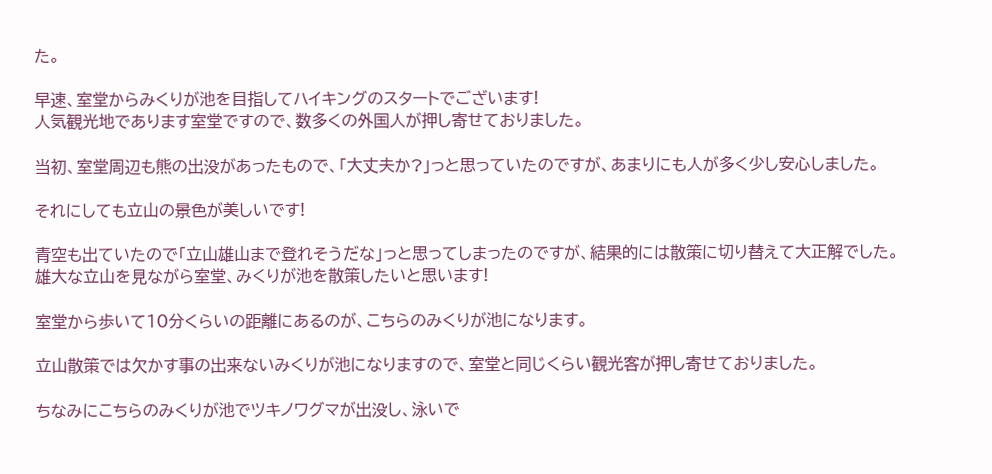た。

早速、室堂からみくりが池を目指してハイキングのスタートでございます!
人気観光地であります室堂ですので、数多くの外国人が押し寄せておりました。

当初、室堂周辺も熊の出没があったもので、「大丈夫か?」っと思っていたのですが、あまりにも人が多く少し安心しました。

それにしても立山の景色が美しいです!

青空も出ていたので「立山雄山まで登れそうだな」っと思ってしまったのですが、結果的には散策に切り替えて大正解でした。
雄大な立山を見ながら室堂、みくりが池を散策したいと思います!

室堂から歩いて10分くらいの距離にあるのが、こちらのみくりが池になります。

立山散策では欠かす事の出来ないみくりが池になりますので、室堂と同じくらい観光客が押し寄せておりました。

ちなみにこちらのみくりが池でツキノワグマが出没し、泳いで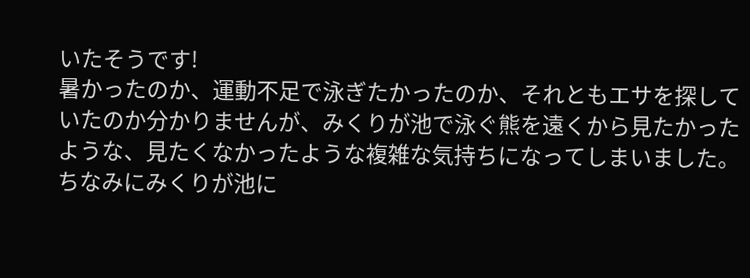いたそうです!
暑かったのか、運動不足で泳ぎたかったのか、それともエサを探していたのか分かりませんが、みくりが池で泳ぐ熊を遠くから見たかったような、見たくなかったような複雑な気持ちになってしまいました。
ちなみにみくりが池に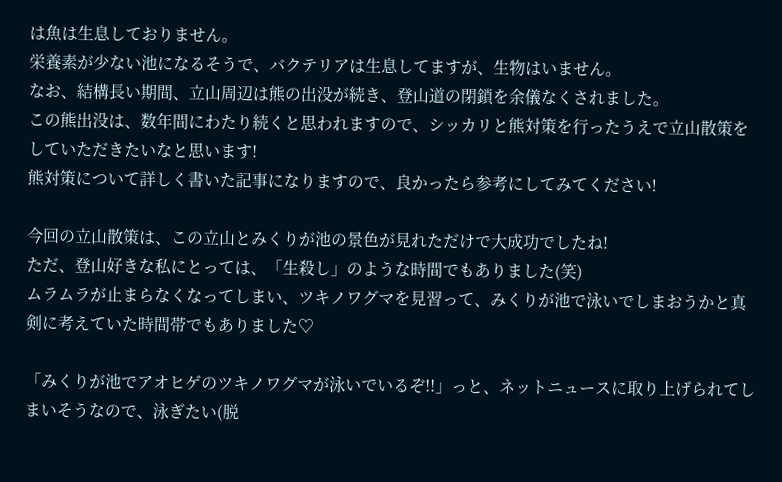は魚は生息しておりません。
栄養素が少ない池になるそうで、バクテリアは生息してますが、生物はいません。
なお、結構長い期間、立山周辺は熊の出没が続き、登山道の閉鎖を余儀なくされました。
この熊出没は、数年間にわたり続くと思われますので、シッカリと熊対策を行ったうえで立山散策をしていただきたいなと思います!
熊対策について詳しく書いた記事になりますので、良かったら参考にしてみてください!

今回の立山散策は、この立山とみくりが池の景色が見れただけで大成功でしたね!
ただ、登山好きな私にとっては、「生殺し」のような時間でもありました(笑)
ムラムラが止まらなくなってしまい、ツキノワグマを見習って、みくりが池で泳いでしまおうかと真剣に考えていた時間帯でもありました♡

「みくりが池でアオヒゲのツキノワグマが泳いでいるぞ!!」っと、ネットニュースに取り上げられてしまいそうなので、泳ぎたい(脱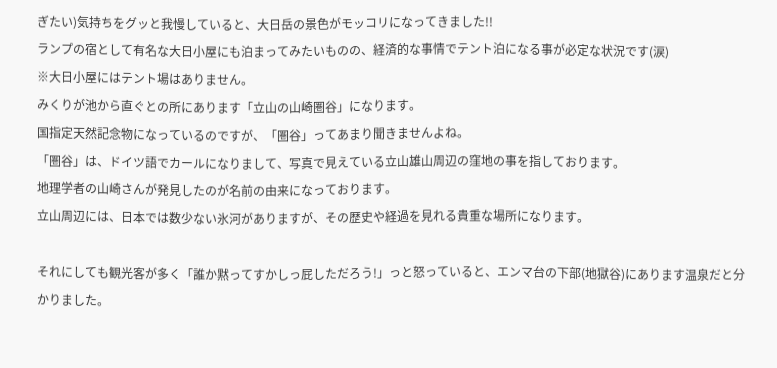ぎたい)気持ちをグッと我慢していると、大日岳の景色がモッコリになってきました!!
ランプの宿として有名な大日小屋にも泊まってみたいものの、経済的な事情でテント泊になる事が必定な状況です(涙)
※大日小屋にはテント場はありません。
みくりが池から直ぐとの所にあります「立山の山崎圏谷」になります。
国指定天然記念物になっているのですが、「圏谷」ってあまり聞きませんよね。
「圏谷」は、ドイツ語でカールになりまして、写真で見えている立山雄山周辺の窪地の事を指しております。
地理学者の山崎さんが発見したのが名前の由来になっております。
立山周辺には、日本では数少ない氷河がありますが、その歴史や経過を見れる貴重な場所になります。

それにしても観光客が多く「誰か黙ってすかしっ屁しただろう!」っと怒っていると、エンマ台の下部(地獄谷)にあります温泉だと分かりました。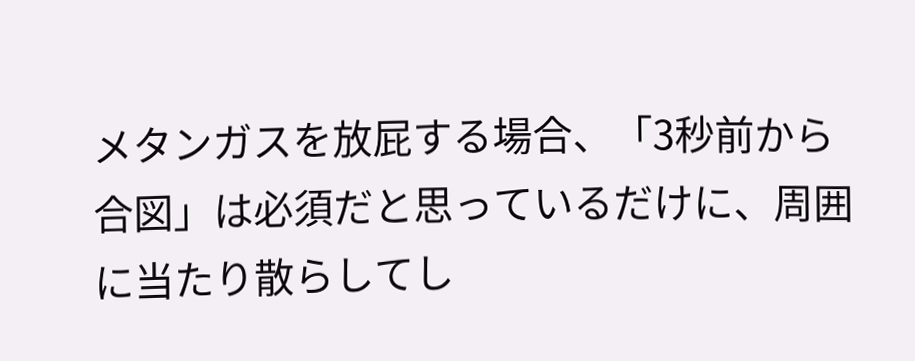メタンガスを放屁する場合、「3秒前から合図」は必須だと思っているだけに、周囲に当たり散らしてし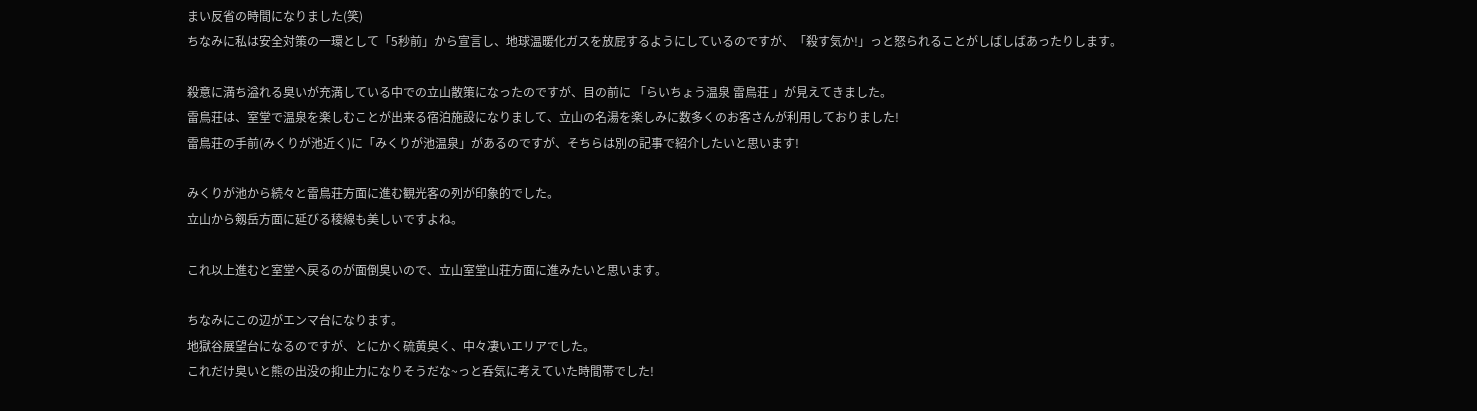まい反省の時間になりました(笑)
ちなみに私は安全対策の一環として「5秒前」から宣言し、地球温暖化ガスを放屁するようにしているのですが、「殺す気か!」っと怒られることがしばしばあったりします。

殺意に満ち溢れる臭いが充満している中での立山散策になったのですが、目の前に 「らいちょう温泉 雷鳥荘 」が見えてきました。
雷鳥荘は、室堂で温泉を楽しむことが出来る宿泊施設になりまして、立山の名湯を楽しみに数多くのお客さんが利用しておりました!
雷鳥荘の手前(みくりが池近く)に「みくりが池温泉」があるのですが、そちらは別の記事で紹介したいと思います!

みくりが池から続々と雷鳥荘方面に進む観光客の列が印象的でした。
立山から剱岳方面に延びる稜線も美しいですよね。

これ以上進むと室堂へ戻るのが面倒臭いので、立山室堂山荘方面に進みたいと思います。

ちなみにこの辺がエンマ台になります。
地獄谷展望台になるのですが、とにかく硫黄臭く、中々凄いエリアでした。
これだけ臭いと熊の出没の抑止力になりそうだな~っと呑気に考えていた時間帯でした!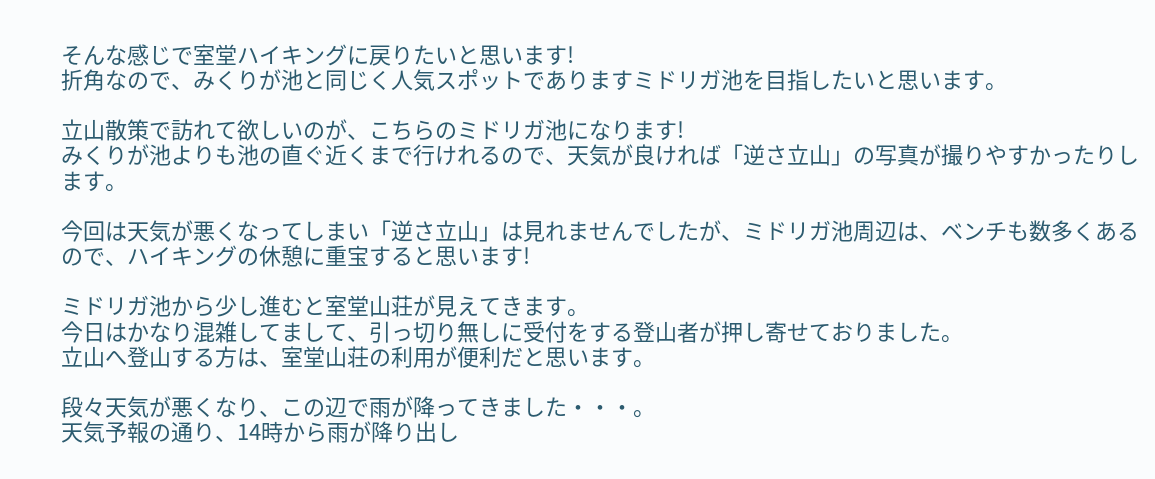そんな感じで室堂ハイキングに戻りたいと思います!
折角なので、みくりが池と同じく人気スポットでありますミドリガ池を目指したいと思います。

立山散策で訪れて欲しいのが、こちらのミドリガ池になります!
みくりが池よりも池の直ぐ近くまで行けれるので、天気が良ければ「逆さ立山」の写真が撮りやすかったりします。

今回は天気が悪くなってしまい「逆さ立山」は見れませんでしたが、ミドリガ池周辺は、ベンチも数多くあるので、ハイキングの休憩に重宝すると思います!

ミドリガ池から少し進むと室堂山荘が見えてきます。
今日はかなり混雑してまして、引っ切り無しに受付をする登山者が押し寄せておりました。
立山へ登山する方は、室堂山荘の利用が便利だと思います。

段々天気が悪くなり、この辺で雨が降ってきました・・・。
天気予報の通り、14時から雨が降り出し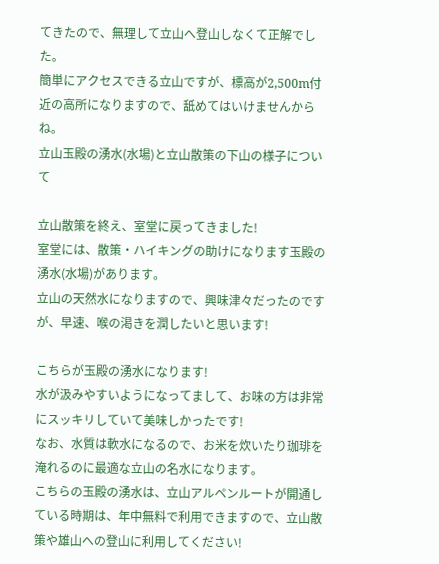てきたので、無理して立山へ登山しなくて正解でした。
簡単にアクセスできる立山ですが、標高が2,500m付近の高所になりますので、舐めてはいけませんからね。
立山玉殿の湧水(水場)と立山散策の下山の様子について

立山散策を終え、室堂に戻ってきました!
室堂には、散策・ハイキングの助けになります玉殿の湧水(水場)があります。
立山の天然水になりますので、興味津々だったのですが、早速、喉の渇きを潤したいと思います!

こちらが玉殿の湧水になります!
水が汲みやすいようになってまして、お味の方は非常にスッキリしていて美味しかったです!
なお、水質は軟水になるので、お米を炊いたり珈琲を淹れるのに最適な立山の名水になります。
こちらの玉殿の湧水は、立山アルペンルートが開通している時期は、年中無料で利用できますので、立山散策や雄山への登山に利用してください!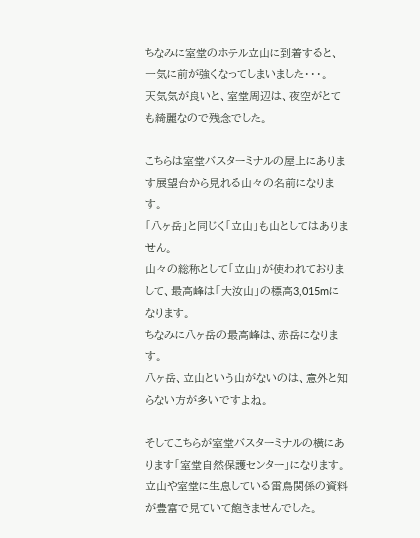ちなみに室堂のホテル立山に到着すると、一気に前が強くなってしまいました・・・。
天気気が良いと、室堂周辺は、夜空がとても綺麗なので残念でした。

こちらは室堂バスターミナルの屋上にあります展望台から見れる山々の名前になります。
「八ヶ岳」と同じく「立山」も山としてはありません。
山々の総称として「立山」が使われておりまして、最高峰は「大汝山」の標高3,015mになります。
ちなみに八ヶ岳の最高峰は、赤岳になります。
八ヶ岳、立山という山がないのは、意外と知らない方が多いですよね。

そしてこちらが室堂バスターミナルの横にあります「室堂自然保護センター」になります。
立山や室堂に生息している雷鳥関係の資料が豊富で見ていて飽きませんでした。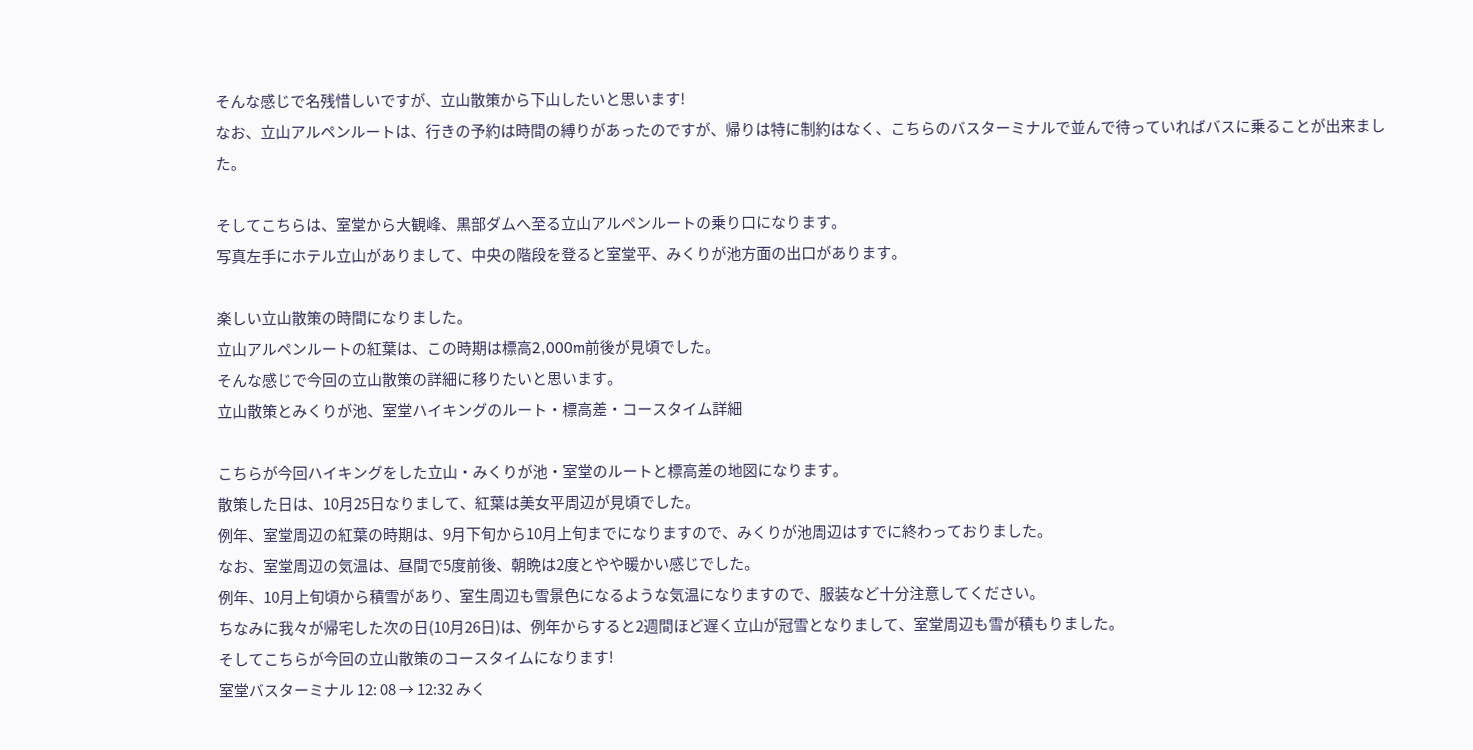そんな感じで名残惜しいですが、立山散策から下山したいと思います!
なお、立山アルペンルートは、行きの予約は時間の縛りがあったのですが、帰りは特に制約はなく、こちらのバスターミナルで並んで待っていればバスに乗ることが出来ました。

そしてこちらは、室堂から大観峰、黒部ダムへ至る立山アルペンルートの乗り口になります。
写真左手にホテル立山がありまして、中央の階段を登ると室堂平、みくりが池方面の出口があります。

楽しい立山散策の時間になりました。
立山アルペンルートの紅葉は、この時期は標高2,000m前後が見頃でした。
そんな感じで今回の立山散策の詳細に移りたいと思います。
立山散策とみくりが池、室堂ハイキングのルート・標高差・コースタイム詳細

こちらが今回ハイキングをした立山・みくりが池・室堂のルートと標高差の地図になります。
散策した日は、10月25日なりまして、紅葉は美女平周辺が見頃でした。
例年、室堂周辺の紅葉の時期は、9月下旬から10月上旬までになりますので、みくりが池周辺はすでに終わっておりました。
なお、室堂周辺の気温は、昼間で5度前後、朝晩は2度とやや暖かい感じでした。
例年、10月上旬頃から積雪があり、室生周辺も雪景色になるような気温になりますので、服装など十分注意してください。
ちなみに我々が帰宅した次の日(10月26日)は、例年からすると2週間ほど遅く立山が冠雪となりまして、室堂周辺も雪が積もりました。
そしてこちらが今回の立山散策のコースタイムになります!
室堂バスターミナル 12: 08 → 12:32 みく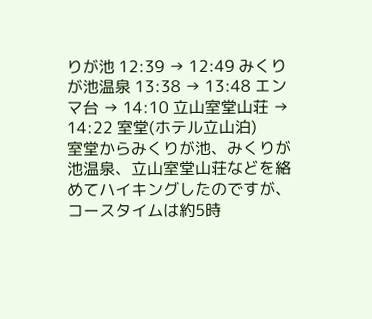りが池 12:39 → 12:49 みくりが池温泉 13:38 → 13:48 エンマ台 → 14:10 立山室堂山荘 → 14:22 室堂(ホテル立山泊)
室堂からみくりが池、みくりが池温泉、立山室堂山荘などを絡めてハイキングしたのですが、コースタイムは約5時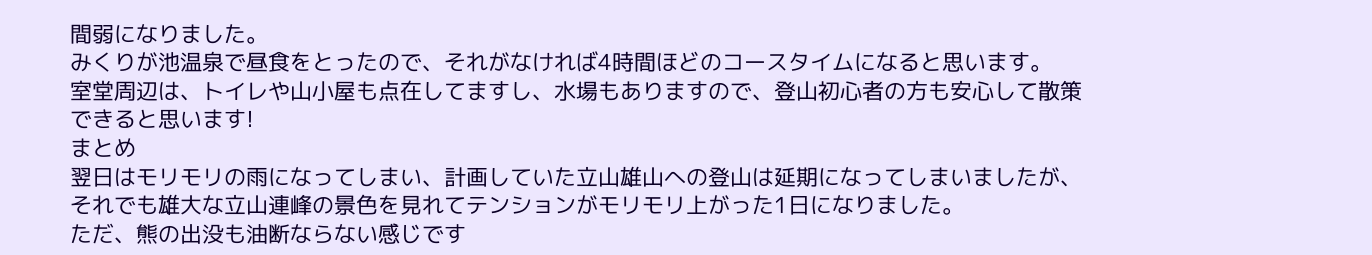間弱になりました。
みくりが池温泉で昼食をとったので、それがなければ4時間ほどのコースタイムになると思います。
室堂周辺は、トイレや山小屋も点在してますし、水場もありますので、登山初心者の方も安心して散策できると思います!
まとめ
翌日はモリモリの雨になってしまい、計画していた立山雄山への登山は延期になってしまいましたが、それでも雄大な立山連峰の景色を見れてテンションがモリモリ上がった1日になりました。
ただ、熊の出没も油断ならない感じです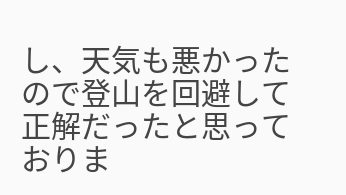し、天気も悪かったので登山を回避して正解だったと思っておりま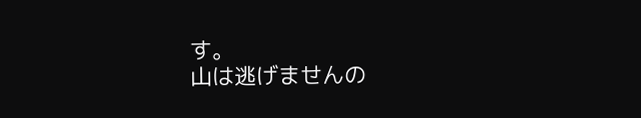す。
山は逃げませんの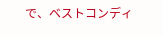で、ベストコンディ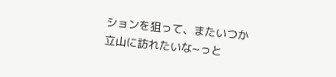ションを狙って、またいつか立山に訪れたいな~っと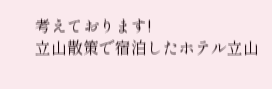考えております!
立山散策で宿泊したホテル立山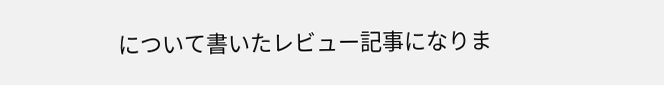について書いたレビュー記事になりま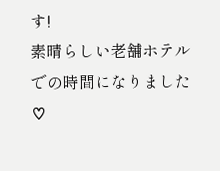す!
素晴らしい老舗ホテルでの時間になりました♡